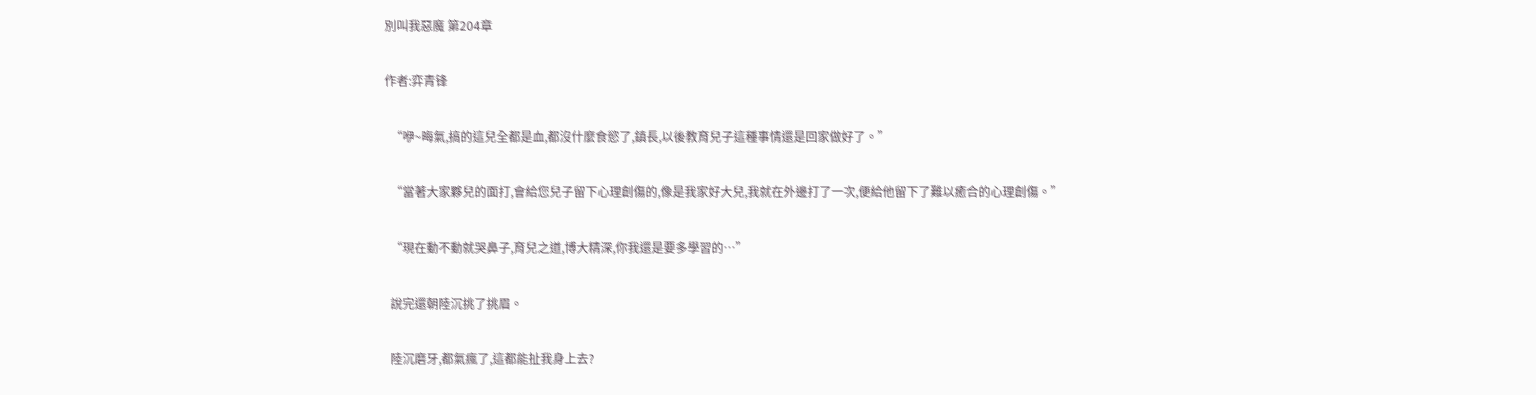別叫我惡魔 第204章

作者:弈青锋

  “咿~晦氣,搞的這兒全都是血,都沒什麼食慾了,鎮長,以後教育兒子這種事情還是回家做好了。”

  “當著大家夥兒的面打,會給您兒子留下心理創傷的,像是我家好大兒,我就在外邊打了一次,便給他留下了難以癒合的心理創傷。”

  “現在動不動就哭鼻子,育兒之道,博大精深,你我還是要多學習的…”

  說完還朝陸沉挑了挑眉。

  陸沉磨牙,都氣瘋了,這都能扯我身上去?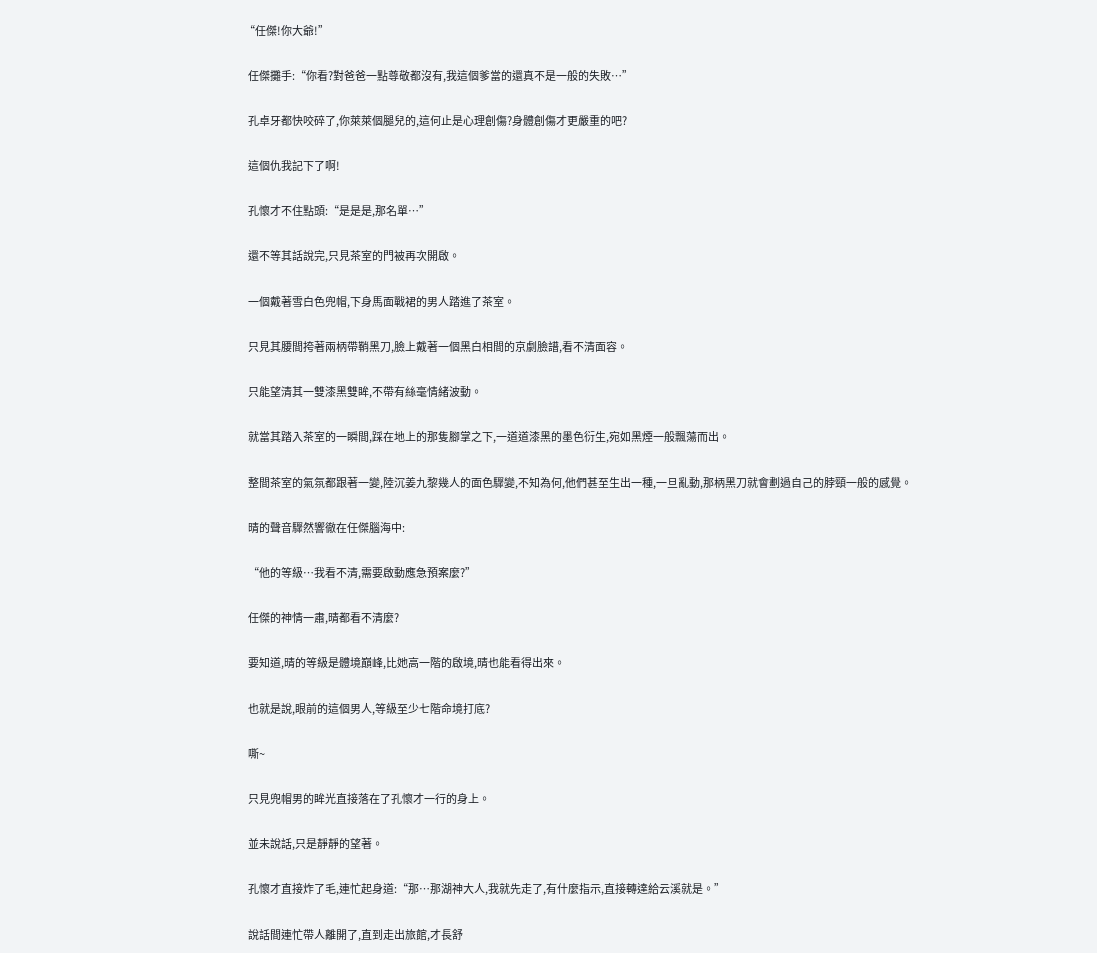“任傑!你大爺!”

  任傑攤手:“你看?對爸爸一點尊敬都沒有,我這個爹當的還真不是一般的失敗…”

  孔卓牙都快咬碎了,你萊萊個腿兒的,這何止是心理創傷?身體創傷才更嚴重的吧?

  這個仇我記下了啊!

  孔懷才不住點頭:“是是是,那名單…”

  還不等其話說完,只見茶室的門被再次開啟。

  一個戴著雪白色兜帽,下身馬面戰裙的男人踏進了茶室。

  只見其腰間挎著兩柄帶鞘黑刀,臉上戴著一個黑白相間的京劇臉譜,看不清面容。

  只能望清其一雙漆黑雙眸,不帶有絲毫情緒波動。

  就當其踏入茶室的一瞬間,踩在地上的那隻腳掌之下,一道道漆黑的墨色衍生,宛如黑煙一般飄蕩而出。

  整間茶室的氣氛都跟著一變,陸沉姜九黎幾人的面色驟變,不知為何,他們甚至生出一種,一旦亂動,那柄黑刀就會劃過自己的脖頸一般的感覺。

  晴的聲音驟然響徹在任傑腦海中:

  “他的等級…我看不清,需要啟動應急預案麼?”

  任傑的神情一肅,晴都看不清麼?

  要知道,晴的等級是體境巔峰,比她高一階的啟境,晴也能看得出來。

  也就是說,眼前的這個男人,等級至少七階命境打底?

  嘶~

  只見兜帽男的眸光直接落在了孔懷才一行的身上。

  並未說話,只是靜靜的望著。

  孔懷才直接炸了毛,連忙起身道:“那…那湖神大人,我就先走了,有什麼指示,直接轉達給云溪就是。”

  說話間連忙帶人離開了,直到走出旅館,才長舒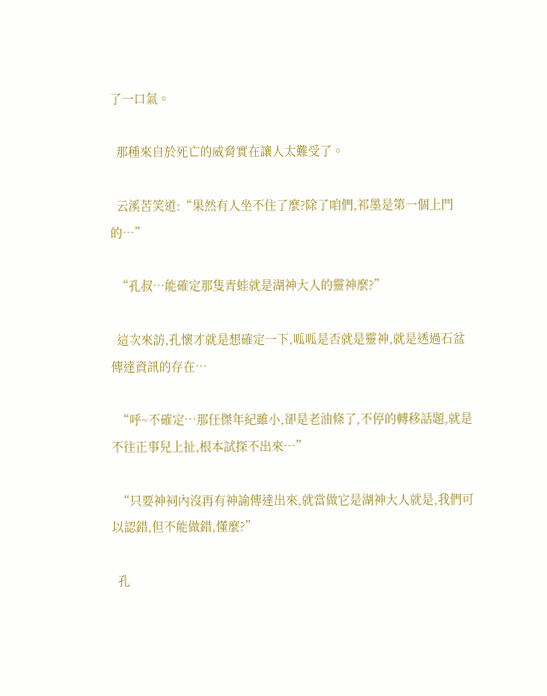了一口氣。

  那種來自於死亡的威脅實在讓人太難受了。

  云溪苦笑道:“果然有人坐不住了麼?除了咱們,祁墨是第一個上門的…”

  “孔叔…能確定那隻青蛙就是湖神大人的靈神麼?”

  這次來訪,孔懷才就是想確定一下,呱呱是否就是靈神,就是透過石盆傳達資訊的存在…

  “呼~不確定…那任傑年紀雖小,卻是老油條了,不停的轉移話題,就是不往正事兒上扯,根本試探不出來…”

  “只要神祠內沒再有神諭傳達出來,就當做它是湖神大人就是,我們可以認錯,但不能做錯,懂麼?”

  孔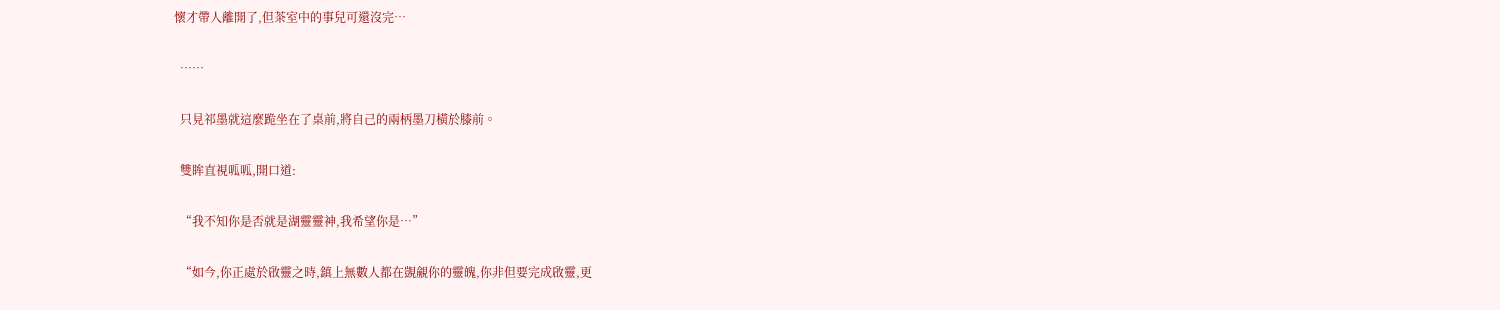懷才帶人離開了,但茶室中的事兒可還沒完…

  ……

  只見祁墨就這麼跪坐在了桌前,將自己的兩柄墨刀橫於膝前。

  雙眸直視呱呱,開口道:

  “我不知你是否就是湖靈靈神,我希望你是…”

  “如今,你正處於啟靈之時,鎮上無數人都在覬覦你的靈魄,你非但要完成啟靈,更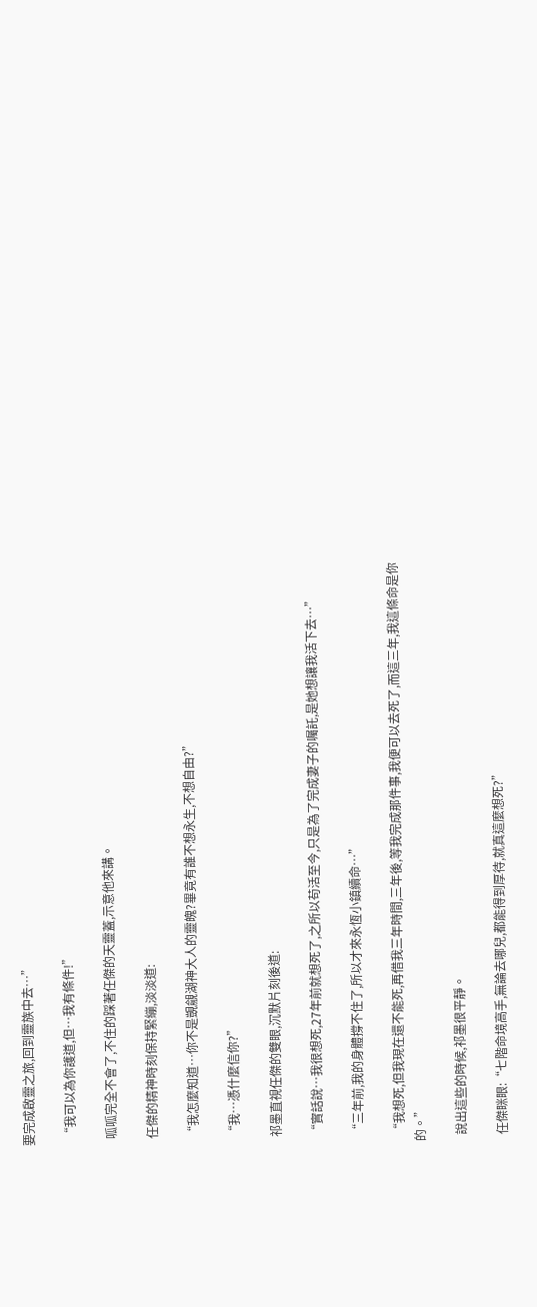要完成啟靈之旅,回到靈族中去…”

  “我可以為你護道,但…我有條件!”

  呱呱完全不會了,不住的踩著任傑的天靈蓋,示意他來講。

  任傑的精神時刻保持緊繃,淡淡道:

  “我怎麼知道…你不是覬覦湖神大人的靈魄?畢竟有誰不想永生,不想自由?”

  “我…憑什麼信你?”

  祁墨直視任傑的雙眼,沉默片刻後道:

  “實話說…我很想死,27年前就想死了,之所以苟活至今,只是為了完成妻子的囑託,是她想讓我活下去…”

  “三年前,我的身體撐不住了,所以才來永恆小鎮續命…”

  “我想死,但我現在還不能死,再借我三年時間,三年後,等我完成那件事,我便可以去死了,而這三年,我這條命是你的。”

  說出這些的時候,祁墨很平靜。

  任傑眯眼:“七階命境高手,無論去哪兒,都能得到厚待,就真這麼想死?”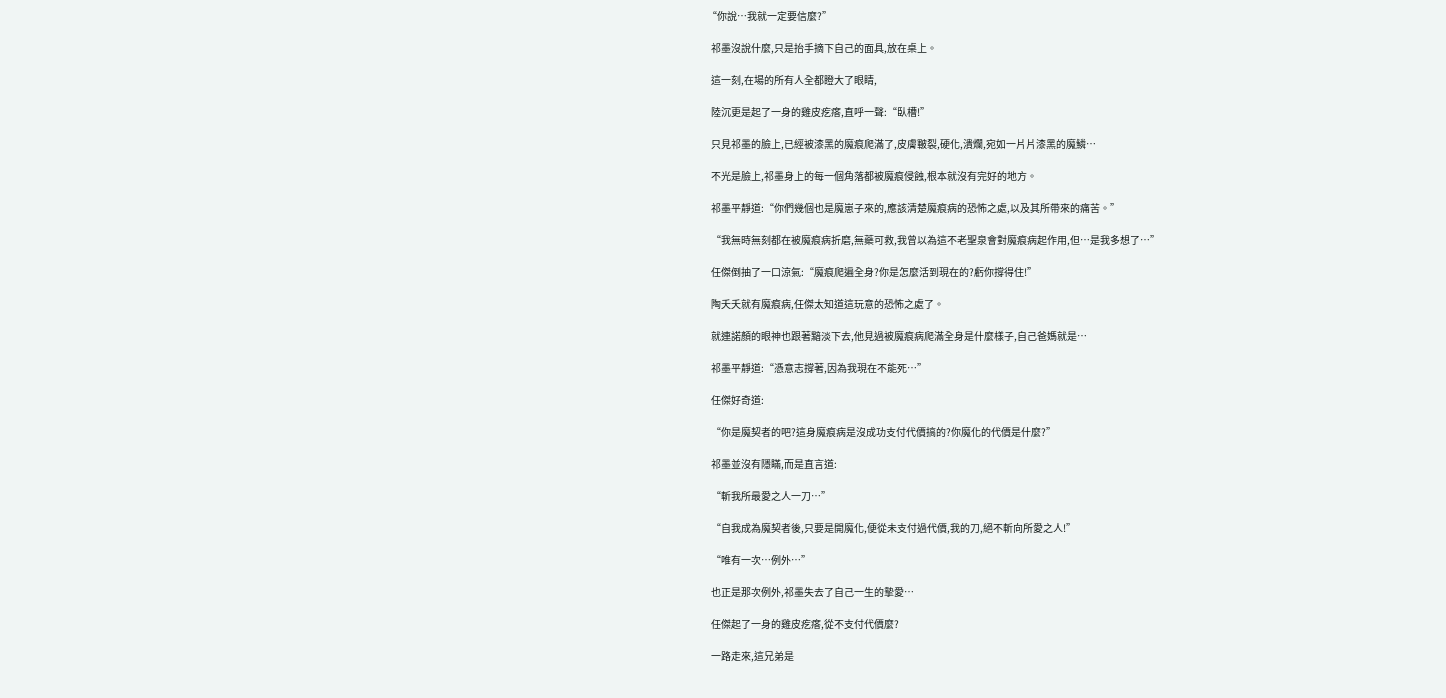“你說…我就一定要信麼?”

  祁墨沒說什麼,只是抬手摘下自己的面具,放在桌上。

  這一刻,在場的所有人全都瞪大了眼睛,

  陸沉更是起了一身的雞皮疙瘩,直呼一聲:“臥槽!”

  只見祁墨的臉上,已經被漆黑的魔痕爬滿了,皮膚皸裂,硬化,潰爛,宛如一片片漆黑的魔鱗…

  不光是臉上,祁墨身上的每一個角落都被魔痕侵蝕,根本就沒有完好的地方。

  祁墨平靜道:“你們幾個也是魔崽子來的,應該清楚魔痕病的恐怖之處,以及其所帶來的痛苦。”

  “我無時無刻都在被魔痕病折磨,無藥可救,我曾以為這不老聖泉會對魔痕病起作用,但…是我多想了…”

  任傑倒抽了一口涼氣:“魔痕爬遍全身?你是怎麼活到現在的?虧你撐得住!”

  陶夭夭就有魔痕病,任傑太知道這玩意的恐怖之處了。

  就連諾顏的眼神也跟著黯淡下去,他見過被魔痕病爬滿全身是什麼樣子,自己爸媽就是…

  祁墨平靜道:“憑意志撐著,因為我現在不能死…”

  任傑好奇道:

  “你是魔契者的吧?這身魔痕病是沒成功支付代價搞的?你魔化的代價是什麼?”

  祁墨並沒有隱瞞,而是直言道:

  “斬我所最愛之人一刀…”

  “自我成為魔契者後,只要是開魔化,便從未支付過代價,我的刀,絕不斬向所愛之人!”

  “唯有一次…例外…”

  也正是那次例外,祁墨失去了自己一生的摯愛…

  任傑起了一身的雞皮疙瘩,從不支付代價麼?

  一路走來,這兄弟是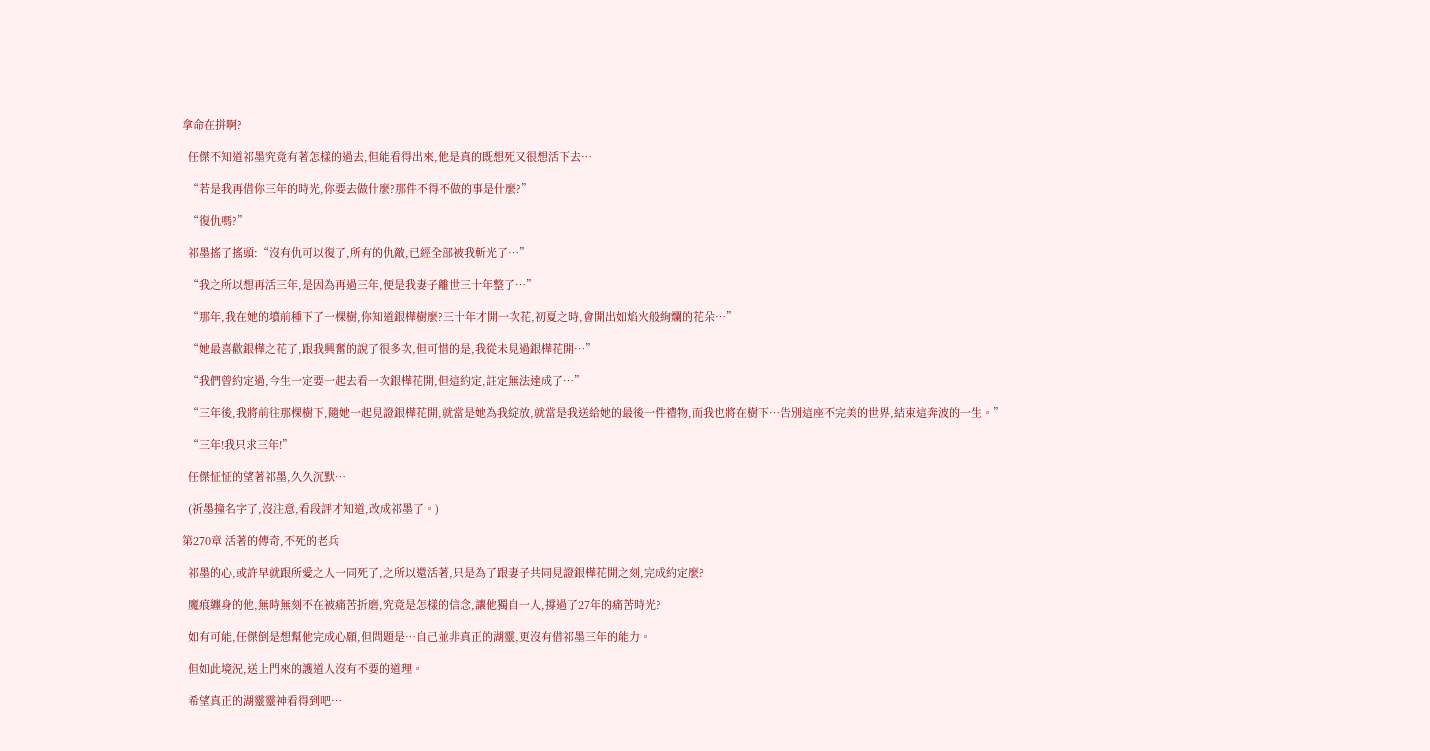拿命在拼啊?

  任傑不知道祁墨究竟有著怎樣的過去,但能看得出來,他是真的既想死又很想活下去…

  “若是我再借你三年的時光,你要去做什麼?那件不得不做的事是什麼?”

  “復仇嗎?”

  祁墨搖了搖頭:“沒有仇可以復了,所有的仇敵,已經全部被我斬光了…”

  “我之所以想再活三年,是因為再過三年,便是我妻子離世三十年整了…”

  “那年,我在她的墳前種下了一棵樹,你知道銀樺樹麼?三十年才開一次花,初夏之時,會開出如焰火般絢爛的花朵…”

  “她最喜歡銀樺之花了,跟我興奮的說了很多次,但可惜的是,我從未見過銀樺花開…”

  “我們曾約定過,今生一定要一起去看一次銀樺花開,但這約定,註定無法達成了…”

  “三年後,我將前往那棵樹下,隨她一起見證銀樺花開,就當是她為我綻放,就當是我送給她的最後一件禮物,而我也將在樹下…告別這座不完美的世界,結束這奔波的一生。”

  “三年!我只求三年!”

  任傑怔怔的望著祁墨,久久沉默…

  (祈墨撞名字了,沒注意,看段評才知道,改成祁墨了。)

第270章 活著的傳奇,不死的老兵

  祁墨的心,或許早就跟所愛之人一同死了,之所以還活著,只是為了跟妻子共同見證銀樺花開之刻,完成約定麼?

  魔痕纏身的他,無時無刻不在被痛苦折磨,究竟是怎樣的信念,讓他獨自一人,撐過了27年的痛苦時光?

  如有可能,任傑倒是想幫他完成心願,但問題是…自己並非真正的湖靈,更沒有借祁墨三年的能力。

  但如此境況,送上門來的護道人沒有不要的道理。

  希望真正的湖靈靈神看得到吧…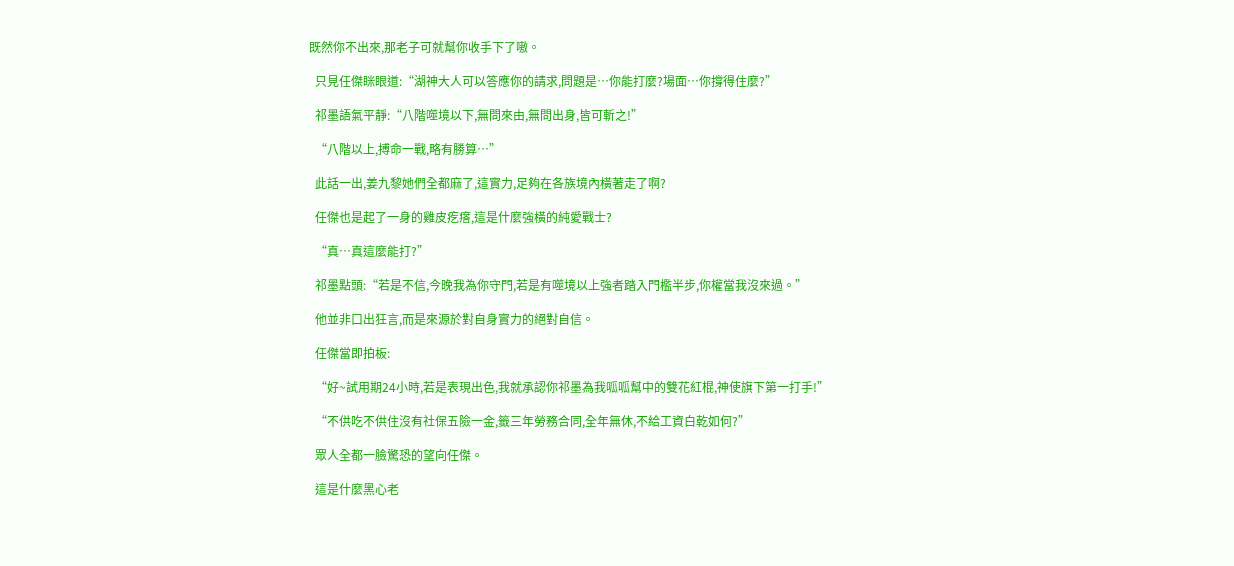既然你不出來,那老子可就幫你收手下了嗷。

  只見任傑眯眼道:“湖神大人可以答應你的請求,問題是…你能打麼?場面…你撐得住麼?”

  祁墨語氣平靜:“八階噬境以下,無問來由,無問出身,皆可斬之!”

  “八階以上,搏命一戰,略有勝算…”

  此話一出,姜九黎她們全都麻了,這實力,足夠在各族境內橫著走了啊?

  任傑也是起了一身的雞皮疙瘩,這是什麼強橫的純愛戰士?

  “真…真這麼能打?”

  祁墨點頭:“若是不信,今晚我為你守門,若是有噬境以上強者踏入門檻半步,你權當我沒來過。”

  他並非口出狂言,而是來源於對自身實力的絕對自信。

  任傑當即拍板:

  “好~試用期24小時,若是表現出色,我就承認你祁墨為我呱呱幫中的雙花紅棍,神使旗下第一打手!”

  “不供吃不供住沒有社保五險一金,籤三年勞務合同,全年無休,不給工資白乾如何?”

  眾人全都一臉驚恐的望向任傑。

  這是什麼黑心老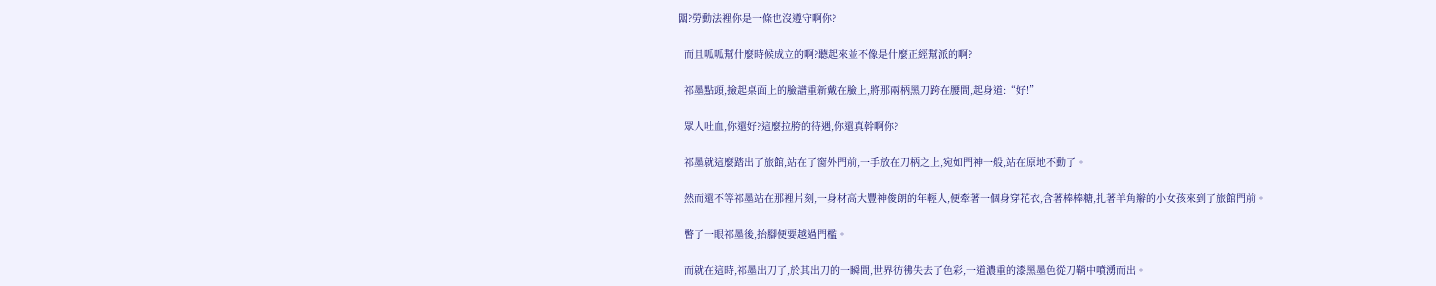闆?勞動法裡你是一條也沒遵守啊你?

  而且呱呱幫什麼時候成立的啊?聽起來並不像是什麼正經幫派的啊?

  祁墨點頭,撿起桌面上的臉譜重新戴在臉上,將那兩柄黑刀跨在腰間,起身道:“好!”

  眾人吐血,你還好?這麼拉胯的待遇,你還真幹啊你?

  祁墨就這麼踏出了旅館,站在了窗外門前,一手放在刀柄之上,宛如門神一般,站在原地不動了。

  然而還不等祁墨站在那裡片刻,一身材高大豐神俊朗的年輕人,便牽著一個身穿花衣,含著棒棒糖,扎著羊角辮的小女孩來到了旅館門前。

  瞥了一眼祁墨後,抬腳便要越過門檻。

  而就在這時,祁墨出刀了,於其出刀的一瞬間,世界彷彿失去了色彩,一道濃重的漆黑墨色從刀鞘中噴湧而出。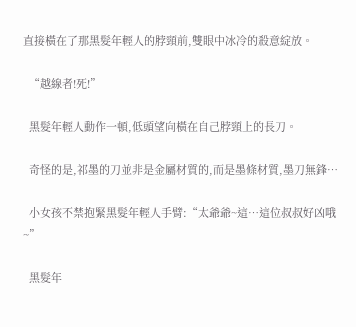直接橫在了那黑髮年輕人的脖頸前,雙眼中冰冷的殺意綻放。

  “越線者!死!”

  黑髮年輕人動作一頓,低頭望向橫在自己脖頸上的長刀。

  奇怪的是,祁墨的刀並非是金屬材質的,而是墨條材質,墨刀無鋒…

  小女孩不禁抱緊黑髮年輕人手臂:“太爺爺~這…這位叔叔好凶哦~”

  黑髮年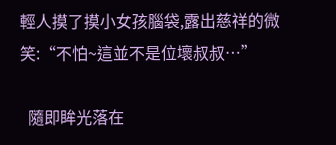輕人摸了摸小女孩腦袋,露出慈祥的微笑:“不怕~這並不是位壞叔叔…”

  隨即眸光落在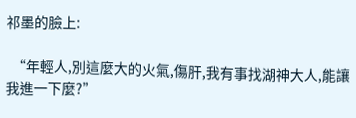祁墨的臉上:

  “年輕人,別這麼大的火氣,傷肝,我有事找湖神大人,能讓我進一下麼?”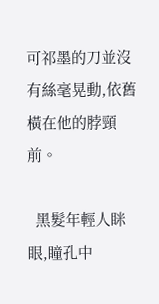可祁墨的刀並沒有絲毫晃動,依舊橫在他的脖頸前。

  黑髮年輕人眯眼,瞳孔中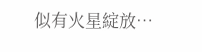似有火星綻放…